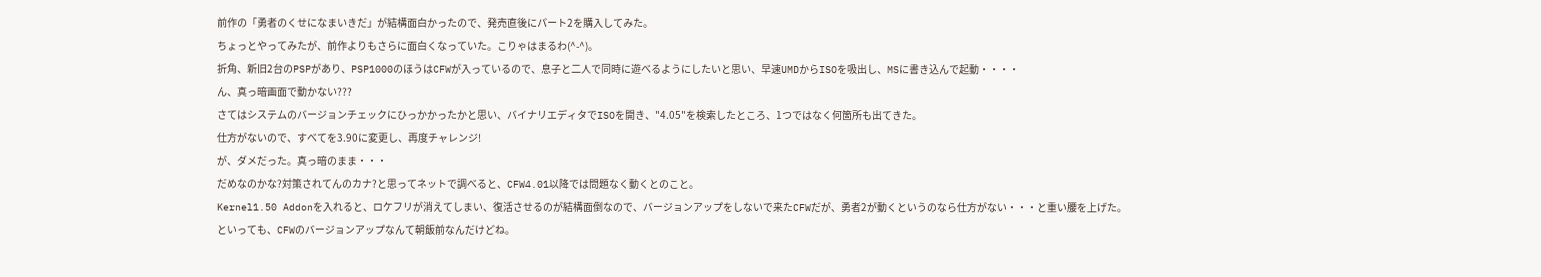前作の「勇者のくせになまいきだ」が結構面白かったので、発売直後にパート2を購入してみた。
ちょっとやってみたが、前作よりもさらに面白くなっていた。こりゃはまるわ(^-^)。
折角、新旧2台のPSPがあり、PSP1000のほうはCFWが入っているので、息子と二人で同時に遊べるようにしたいと思い、早速UMDからISOを吸出し、MSに書き込んで起動・・・・
ん、真っ暗画面で動かない???
さてはシステムのバージョンチェックにひっかかったかと思い、バイナリエディタでISOを開き、"4.05"を検索したところ、1つではなく何箇所も出てきた。
仕方がないので、すべてを3.90に変更し、再度チャレンジ!
が、ダメだった。真っ暗のまま・・・
だめなのかな?対策されてんのカナ?と思ってネットで調べると、CFW4.01以降では問題なく動くとのこと。
Kernel1.50 Addonを入れると、ロケフリが消えてしまい、復活させるのが結構面倒なので、バージョンアップをしないで来たCFWだが、勇者2が動くというのなら仕方がない・・・と重い腰を上げた。
といっても、CFWのバージョンアップなんて朝飯前なんだけどね。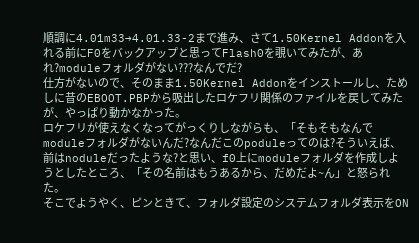順調に4.01m33→4.01.33-2まで進み、さて1.50Kernel Addonを入れる前にF0をバックアップと思ってFlash0を覗いてみたが、あれ?moduleフォルダがない???なんでだ?
仕方がないので、そのまま1.50Kernel Addonをインストールし、ためしに昔のEBOOT.PBPから吸出したロケフリ関係のファイルを戻してみたが、やっぱり動かなかった。
ロケフリが使えなくなってがっくりしながらも、「そもそもなんでmoduleフォルダがないんだ?なんだこのpoduleってのは?そういえば、前はnoduleだったような?と思い、f0上にmoduleフォルダを作成しようとしたところ、「その名前はもうあるから、だめだよ~ん」と怒られた。
そこでようやく、ピンときて、フォルダ設定のシステムフォルダ表示をON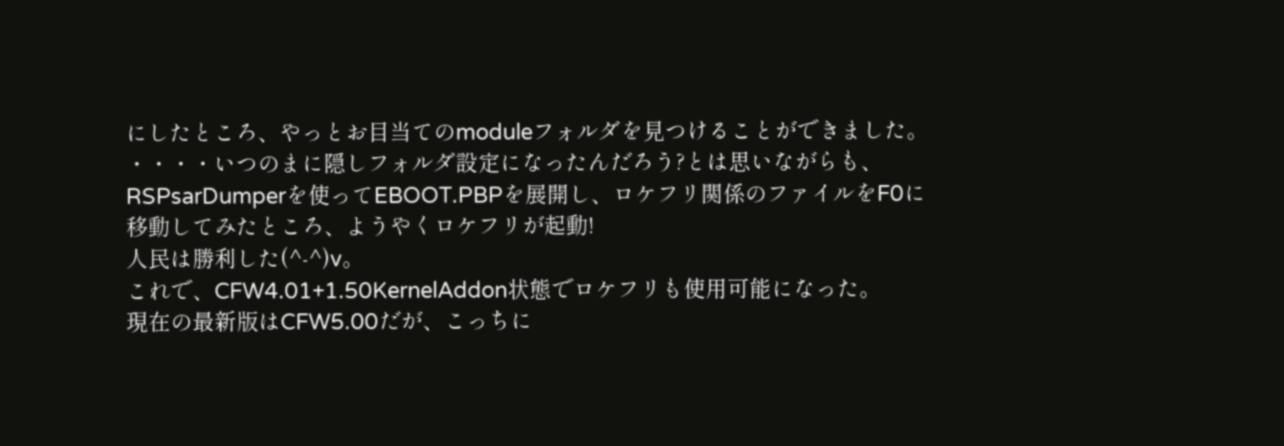にしたところ、やっとお目当てのmoduleフォルダを見つけることができました。
・・・・いつのまに隠しフォルダ設定になったんだろう?とは思いながらも、RSPsarDumperを使ってEBOOT.PBPを展開し、ロケフリ関係のファイルをF0に移動してみたところ、ようやくロケフリが起動!
人民は勝利した(^-^)v。
これで、CFW4.01+1.50KernelAddon状態でロケフリも使用可能になった。
現在の最新版はCFW5.00だが、こっちに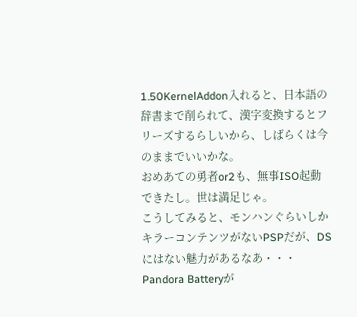1.50KernelAddon入れると、日本語の辞書まで削られて、漢字変換するとフリーズするらしいから、しばらくは今のままでいいかな。
おめあての勇者or2も、無事ISO起動できたし。世は満足じゃ。
こうしてみると、モンハンぐらいしかキラーコンテンツがないPSPだが、DSにはない魅力があるなあ・・・
Pandora Batteryが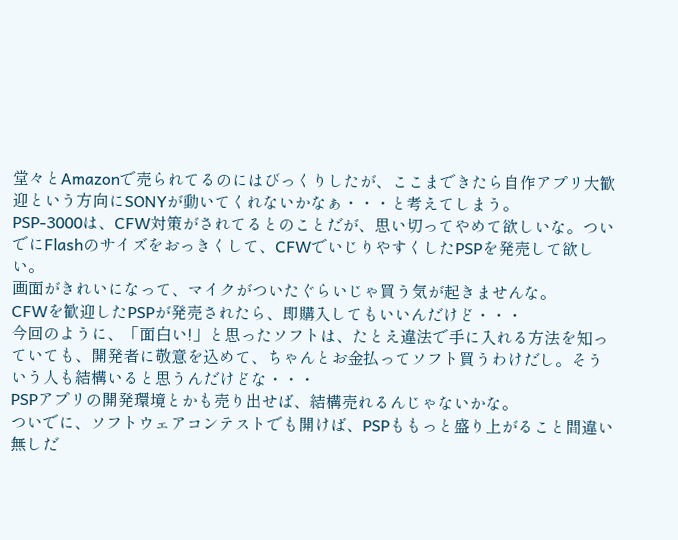堂々とAmazonで売られてるのにはびっくりしたが、ここまできたら自作アプリ大歓迎という方向にSONYが動いてくれないかなぁ・・・と考えてしまう。
PSP-3000は、CFW対策がされてるとのことだが、思い切ってやめて欲しいな。ついでにFlashのサイズをおっきくして、CFWでいじりやすくしたPSPを発売して欲しい。
画面がきれいになって、マイクがついたぐらいじゃ買う気が起きませんな。
CFWを歓迎したPSPが発売されたら、即購入してもいいんだけど・・・
今回のように、「面白い!」と思ったソフトは、たとえ違法で手に入れる方法を知っていても、開発者に敬意を込めて、ちゃんとお金払ってソフト買うわけだし。そういう人も結構いると思うんだけどな・・・
PSPアプリの開発環境とかも売り出せば、結構売れるんじゃないかな。
ついでに、ソフトウェアコンテストでも開けば、PSPももっと盛り上がること間違い無しだ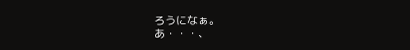ろうになぁ。
あ・・・、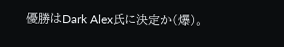優勝はDark Alex氏に決定か(爆)。